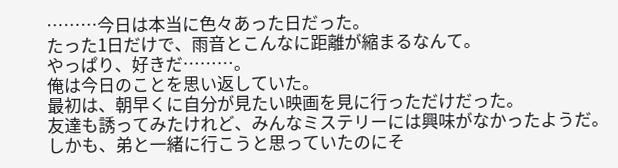………今日は本当に色々あった日だった。
たった1日だけで、雨音とこんなに距離が縮まるなんて。
やっぱり、好きだ………。
俺は今日のことを思い返していた。
最初は、朝早くに自分が見たい映画を見に行っただけだった。
友達も誘ってみたけれど、みんなミステリーには興味がなかったようだ。
しかも、弟と一緒に行こうと思っていたのにそ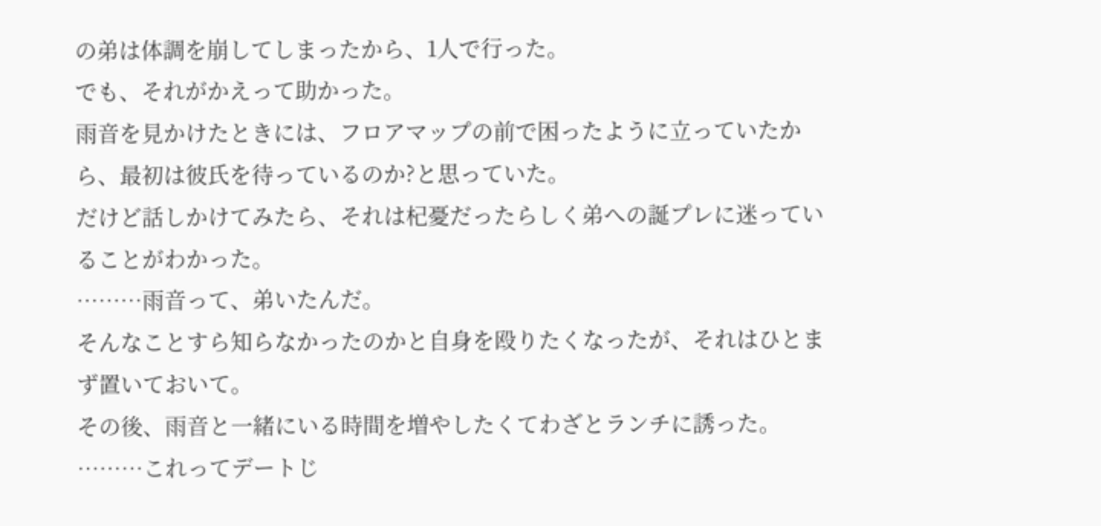の弟は体調を崩してしまったから、1人で行った。
でも、それがかえって助かった。
雨音を見かけたときには、フロアマップの前で困ったように立っていたから、最初は彼氏を待っているのか?と思っていた。
だけど話しかけてみたら、それは杞憂だったらしく弟への誕プレに迷っていることがわかった。
………雨音って、弟いたんだ。
そんなことすら知らなかったのかと自身を殴りたくなったが、それはひとまず置いておいて。
その後、雨音と一緒にいる時間を増やしたくてわざとランチに誘った。
………これってデートじ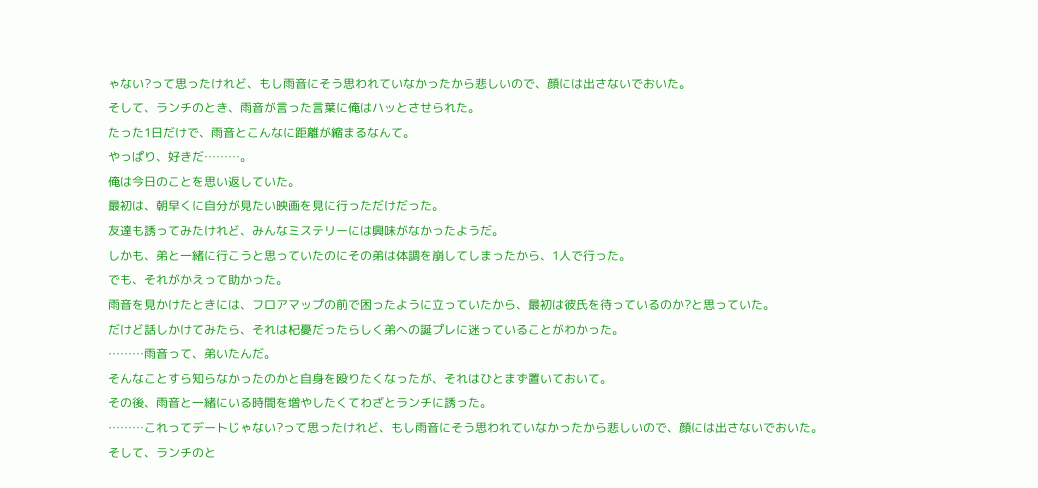ゃない?って思ったけれど、もし雨音にそう思われていなかったから悲しいので、顔には出さないでおいた。
そして、ランチのとき、雨音が言った言葉に俺はハッとさせられた。
たった1日だけで、雨音とこんなに距離が縮まるなんて。
やっぱり、好きだ………。
俺は今日のことを思い返していた。
最初は、朝早くに自分が見たい映画を見に行っただけだった。
友達も誘ってみたけれど、みんなミステリーには興味がなかったようだ。
しかも、弟と一緒に行こうと思っていたのにその弟は体調を崩してしまったから、1人で行った。
でも、それがかえって助かった。
雨音を見かけたときには、フロアマップの前で困ったように立っていたから、最初は彼氏を待っているのか?と思っていた。
だけど話しかけてみたら、それは杞憂だったらしく弟への誕プレに迷っていることがわかった。
………雨音って、弟いたんだ。
そんなことすら知らなかったのかと自身を殴りたくなったが、それはひとまず置いておいて。
その後、雨音と一緒にいる時間を増やしたくてわざとランチに誘った。
………これってデートじゃない?って思ったけれど、もし雨音にそう思われていなかったから悲しいので、顔には出さないでおいた。
そして、ランチのと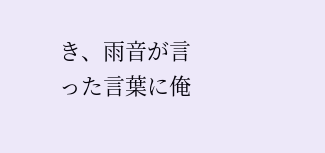き、雨音が言った言葉に俺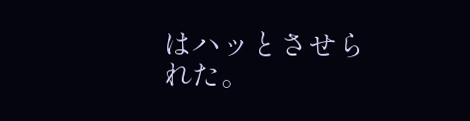はハッとさせられた。